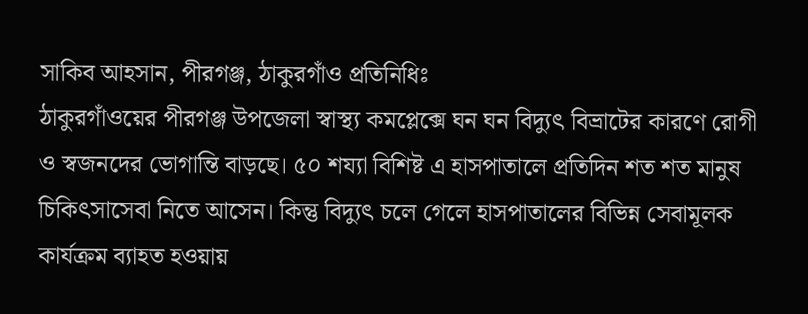সাকিব আহসান, পীরগঞ্জ, ঠাকুরগাঁও প্রতিনিধিঃ
ঠাকুরগাঁওয়ের পীরগঞ্জ উপজেলা স্বাস্থ্য কমপ্লেক্সে ঘন ঘন বিদ্যুৎ বিভ্রাটের কারণে রোগী ও স্বজনদের ভোগান্তি বাড়ছে। ৫০ শয্যা বিশিষ্ট এ হাসপাতালে প্রতিদিন শত শত মানুষ চিকিৎসাসেবা নিতে আসেন। কিন্তু বিদ্যুৎ চলে গেলে হাসপাতালের বিভিন্ন সেবামূলক কার্যক্রম ব্যাহত হওয়ায়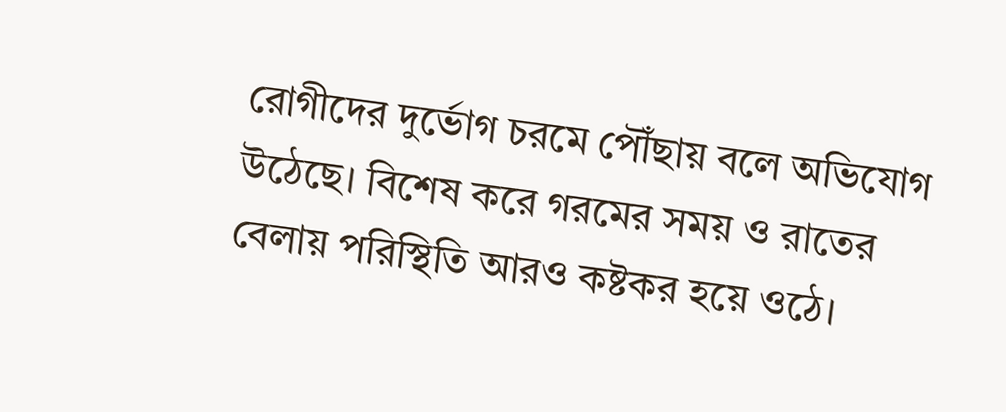রোগীদের দুর্ভোগ চরমে পৌঁছায় বলে অভিযোগ উঠেছে। বিশেষ করে গরমের সময় ও রাতের বেলায় পরিস্থিতি আরও কষ্টকর হয়ে ওঠে।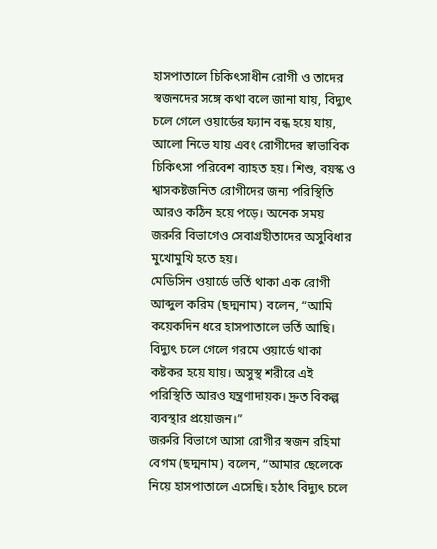হাসপাতালে চিকিৎসাধীন রোগী ও তাদের স্বজনদের সঙ্গে কথা বলে জানা যায়, বিদ্যুৎ চলে গেলে ওয়ার্ডের ফ্যান বন্ধ হয়ে যায়, আলো নিভে যায় এবং রোগীদের স্বাভাবিক চিকিৎসা পরিবেশ ব্যাহত হয়। শিশু, বয়স্ক ও শ্বাসকষ্টজনিত রোগীদের জন্য পরিস্থিতি আরও কঠিন হয়ে পড়ে। অনেক সময় জরুরি বিভাগেও সেবাগ্রহীতাদের অসুবিধার মুখোমুখি হতে হয়।
মেডিসিন ওয়ার্ডে ভর্তি থাকা এক রোগী আব্দুল করিম (ছদ্মনাম) বলেন, “আমি কয়েকদিন ধরে হাসপাতালে ভর্তি আছি। বিদ্যুৎ চলে গেলে গরমে ওয়ার্ডে থাকা কষ্টকর হয়ে যায়। অসুস্থ শরীরে এই পরিস্থিতি আরও যন্ত্রণাদায়ক। দ্রুত বিকল্প ব্যবস্থার প্রয়োজন।”
জরুরি বিভাগে আসা রোগীর স্বজন রহিমা বেগম (ছদ্মনাম) বলেন, “আমার ছেলেকে নিয়ে হাসপাতালে এসেছি। হঠাৎ বিদ্যুৎ চলে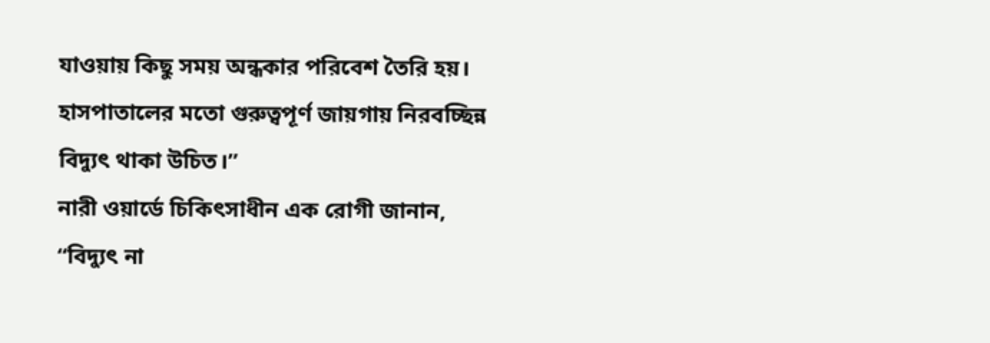যাওয়ায় কিছু সময় অন্ধকার পরিবেশ তৈরি হয়। হাসপাতালের মতো গুরুত্বপূর্ণ জায়গায় নিরবচ্ছিন্ন বিদ্যুৎ থাকা উচিত।”
নারী ওয়ার্ডে চিকিৎসাধীন এক রোগী জানান, “বিদ্যুৎ না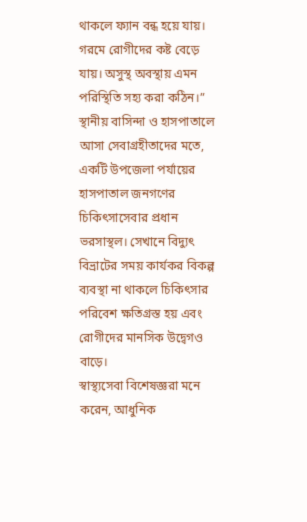থাকলে ফ্যান বন্ধ হয়ে যায়। গরমে রোগীদের কষ্ট বেড়ে যায়। অসুস্থ অবস্থায় এমন পরিস্থিতি সহ্য করা কঠিন।”
স্থানীয় বাসিন্দা ও হাসপাতালে আসা সেবাগ্রহীতাদের মতে, একটি উপজেলা পর্যায়ের হাসপাতাল জনগণের চিকিৎসাসেবার প্রধান ভরসাস্থল। সেখানে বিদ্যুৎ বিভ্রাটের সময় কার্যকর বিকল্প ব্যবস্থা না থাকলে চিকিৎসার পরিবেশ ক্ষতিগ্রস্ত হয় এবং রোগীদের মানসিক উদ্বেগও বাড়ে।
স্বাস্থ্যসেবা বিশেষজ্ঞরা মনে করেন, আধুনিক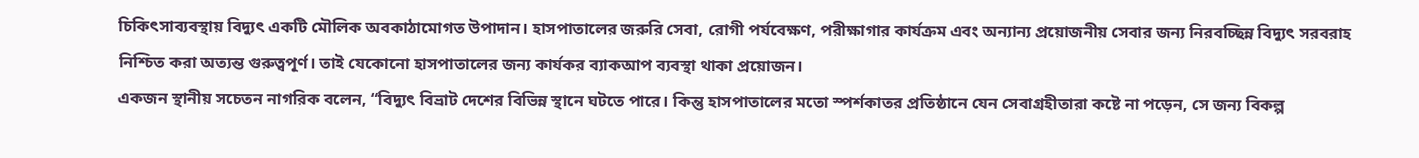চিকিৎসাব্যবস্থায় বিদ্যুৎ একটি মৌলিক অবকাঠামোগত উপাদান। হাসপাতালের জরুরি সেবা, রোগী পর্যবেক্ষণ, পরীক্ষাগার কার্যক্রম এবং অন্যান্য প্রয়োজনীয় সেবার জন্য নিরবচ্ছিন্ন বিদ্যুৎ সরবরাহ নিশ্চিত করা অত্যন্ত গুরুত্বপূর্ণ। তাই যেকোনো হাসপাতালের জন্য কার্যকর ব্যাকআপ ব্যবস্থা থাকা প্রয়োজন।
একজন স্থানীয় সচেতন নাগরিক বলেন, “বিদ্যুৎ বিভ্রাট দেশের বিভিন্ন স্থানে ঘটতে পারে। কিন্তু হাসপাতালের মতো স্পর্শকাতর প্রতিষ্ঠানে যেন সেবাগ্রহীতারা কষ্টে না পড়েন, সে জন্য বিকল্প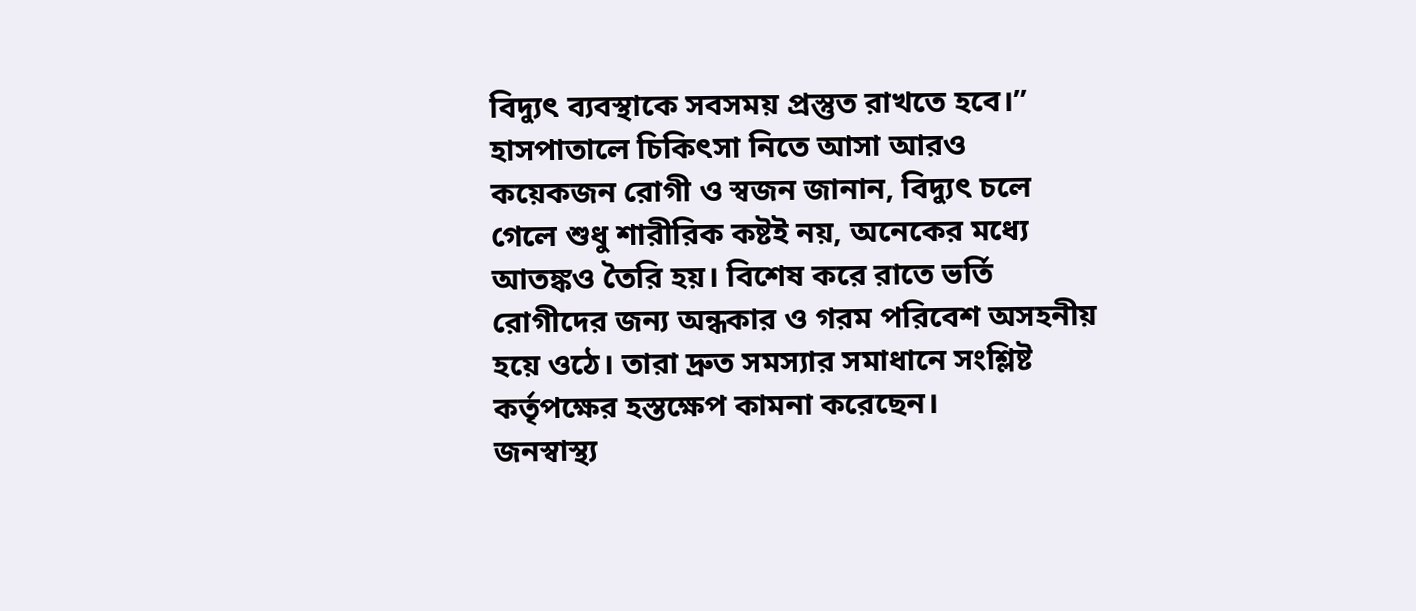বিদ্যুৎ ব্যবস্থাকে সবসময় প্রস্তুত রাখতে হবে।”
হাসপাতালে চিকিৎসা নিতে আসা আরও কয়েকজন রোগী ও স্বজন জানান, বিদ্যুৎ চলে গেলে শুধু শারীরিক কষ্টই নয়, অনেকের মধ্যে আতঙ্কও তৈরি হয়। বিশেষ করে রাতে ভর্তি রোগীদের জন্য অন্ধকার ও গরম পরিবেশ অসহনীয় হয়ে ওঠে। তারা দ্রুত সমস্যার সমাধানে সংশ্লিষ্ট কর্তৃপক্ষের হস্তক্ষেপ কামনা করেছেন।
জনস্বাস্থ্য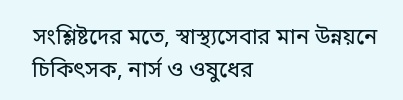সংশ্লিষ্টদের মতে, স্বাস্থ্যসেবার মান উন্নয়নে চিকিৎসক, নার্স ও ওষুধের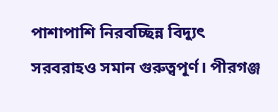পাশাপাশি নিরবচ্ছিন্ন বিদ্যুৎ সরবরাহও সমান গুরুত্বপূর্ণ। পীরগঞ্জ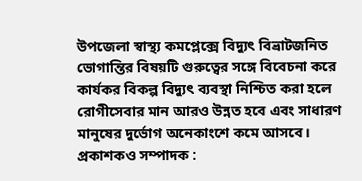উপজেলা স্বাস্থ্য কমপ্লেক্সে বিদ্যুৎ বিভ্রাটজনিত ভোগান্তির বিষয়টি গুরুত্বের সঙ্গে বিবেচনা করে কার্যকর বিকল্প বিদ্যুৎ ব্যবস্থা নিশ্চিত করা হলে রোগীসেবার মান আরও উন্নত হবে এবং সাধারণ মানুষের দুর্ভোগ অনেকাংশে কমে আসবে।
প্রকাশকও সম্পাদক :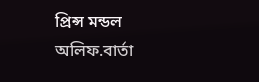প্রিন্স মন্ডল অলিফ.বার্তা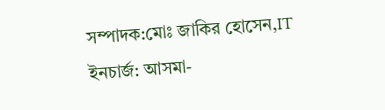সম্পাদক:মোঃ জাকির হোসেন,IT ইনচার্জ: আসমা-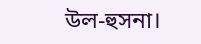উল-হুসনা।